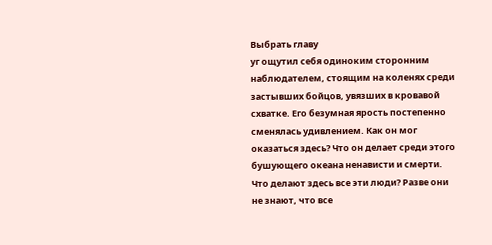Выбрать главу
уг ощутил себя одиноким сторонним наблюдателем, стоящим на коленях среди застывших бойцов, увязших в кровавой схватке. Его безумная ярость постепенно сменялась удивлением. Как он мог оказаться здесь? Что он делает среди этого бушующего океана ненависти и смерти. Что делают здесь все эти люди? Разве они не знают, что все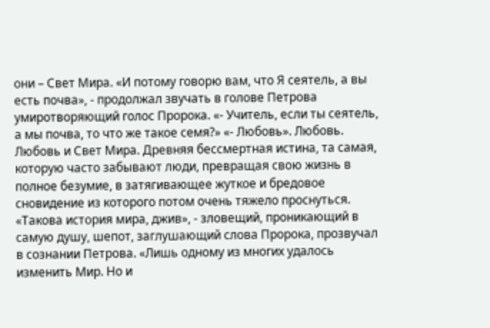они – Свет Мира. «И потому говорю вам, что Я сеятель, а вы есть почва», - продолжал звучать в голове Петрова умиротворяющий голос Пророка. «- Учитель, если ты сеятель, а мы почва, то что же такое семя?» «- Любовь». Любовь. Любовь и Свет Мира. Древняя бессмертная истина, та самая, которую часто забывают люди, превращая свою жизнь в полное безумие, в затягивающее жуткое и бредовое сновидение из которого потом очень тяжело проснуться. «Такова история мира, джив», - зловещий, проникающий в самую душу, шепот, заглушающий слова Пророка, прозвучал в сознании Петрова. «Лишь одному из многих удалось изменить Мир. Но и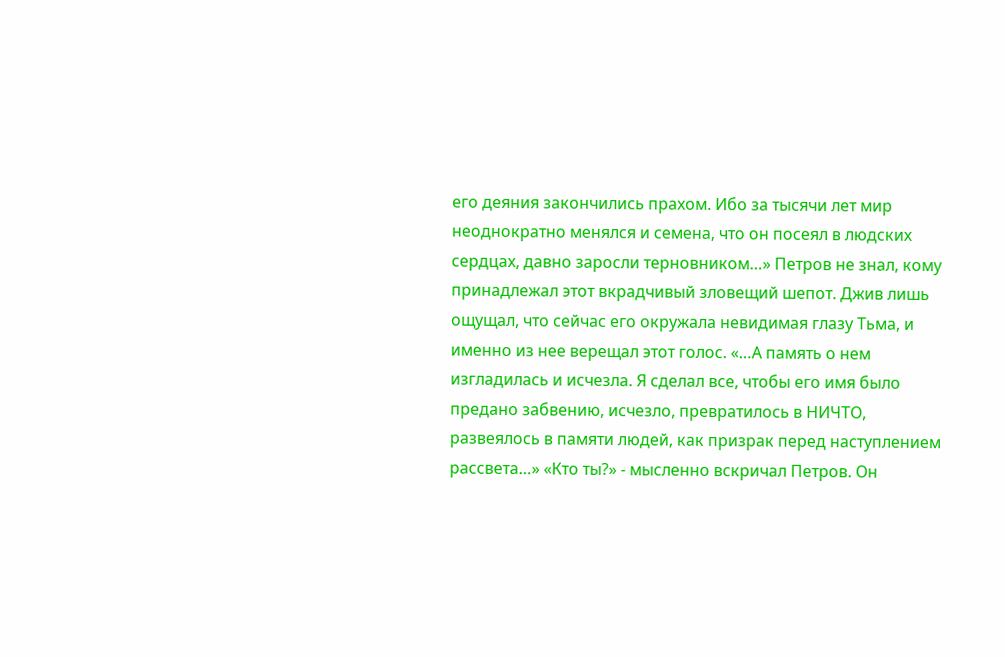его деяния закончились прахом. Ибо за тысячи лет мир неоднократно менялся и семена, что он посеял в людских сердцах, давно заросли терновником…» Петров не знал, кому принадлежал этот вкрадчивый зловещий шепот. Джив лишь ощущал, что сейчас его окружала невидимая глазу Тьма, и именно из нее верещал этот голос. «…А память о нем изгладилась и исчезла. Я сделал все, чтобы его имя было предано забвению, исчезло, превратилось в НИЧТО, развеялось в памяти людей, как призрак перед наступлением рассвета…» «Кто ты?» - мысленно вскричал Петров. Он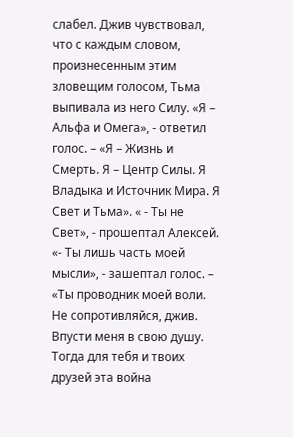слабел. Джив чувствовал, что с каждым словом, произнесенным этим зловещим голосом, Тьма выпивала из него Силу. «Я – Альфа и Омега», - ответил голос. – «Я – Жизнь и Смерть. Я – Центр Силы. Я Владыка и Источник Мира. Я Свет и Тьма». « - Ты не Свет», - прошептал Алексей. «- Ты лишь часть моей мысли», - зашептал голос. – «Ты проводник моей воли. Не сопротивляйся, джив. Впусти меня в свою душу. Тогда для тебя и твоих друзей эта война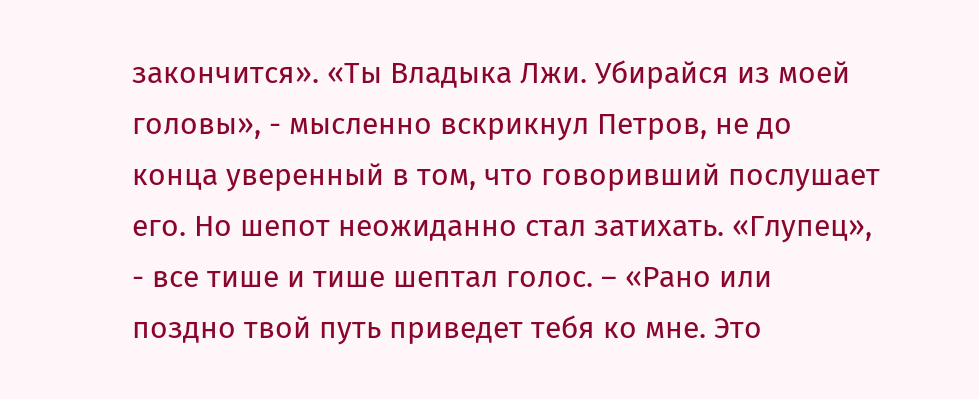закончится». «Ты Владыка Лжи. Убирайся из моей головы», - мысленно вскрикнул Петров, не до конца уверенный в том, что говоривший послушает его. Но шепот неожиданно стал затихать. «Глупец», - все тише и тише шептал голос. – «Рано или поздно твой путь приведет тебя ко мне. Это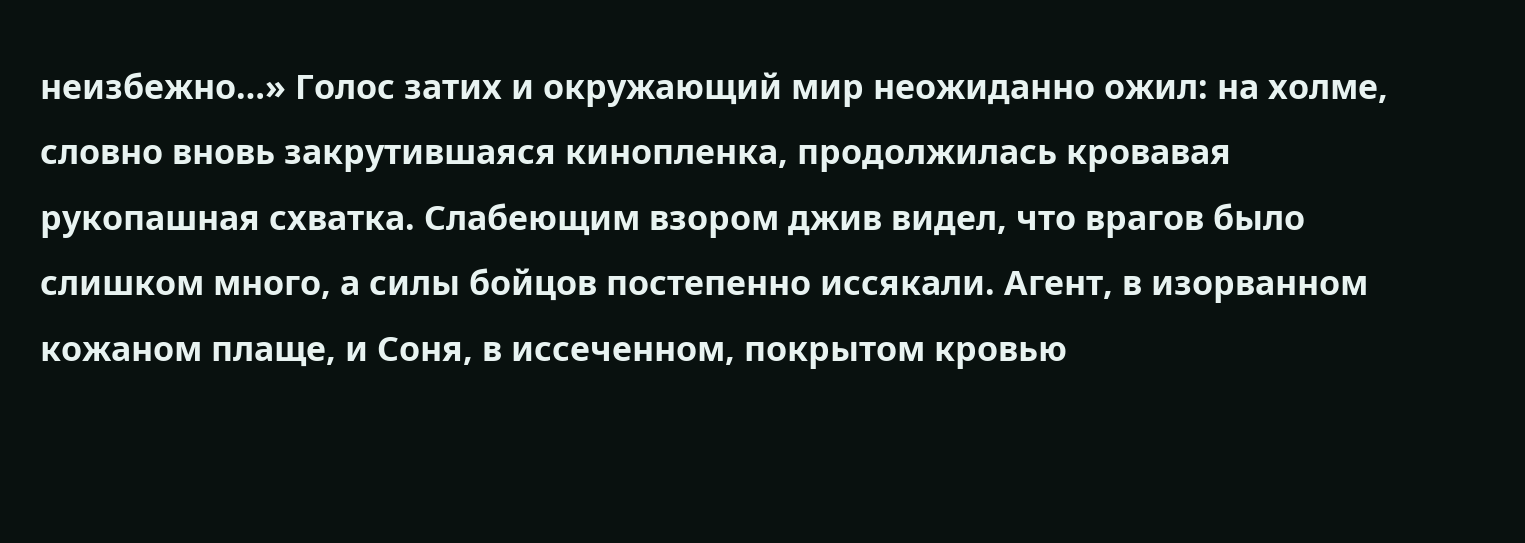неизбежно…» Голос затих и окружающий мир неожиданно ожил: на холме, словно вновь закрутившаяся кинопленка, продолжилась кровавая рукопашная схватка. Слабеющим взором джив видел, что врагов было слишком много, а силы бойцов постепенно иссякали. Агент, в изорванном кожаном плаще, и Соня, в иссеченном, покрытом кровью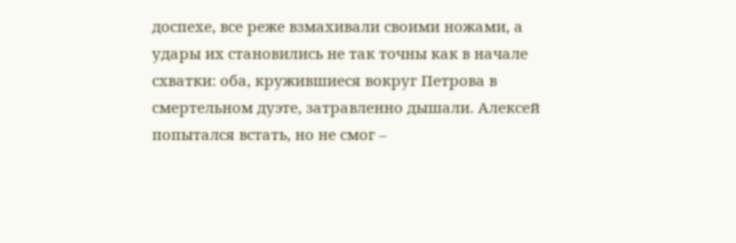доспехе, все реже взмахивали своими ножами, а удары их становились не так точны как в начале схватки: оба, кружившиеся вокруг Петрова в смертельном дуэте, затравленно дышали. Алексей попытался встать, но не смог –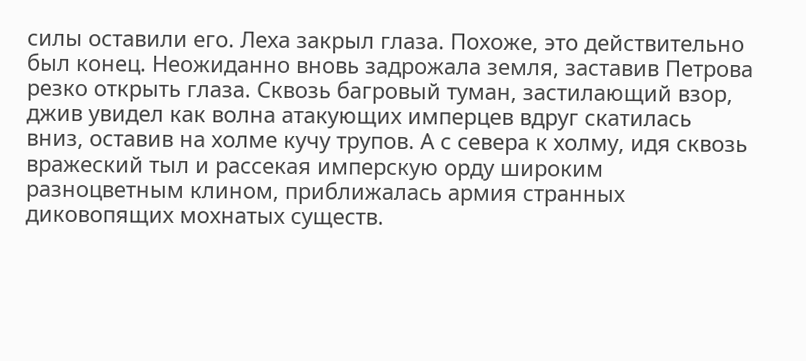силы оставили его. Леха закрыл глаза. Похоже, это действительно был конец. Неожиданно вновь задрожала земля, заставив Петрова резко открыть глаза. Сквозь багровый туман, застилающий взор, джив увидел как волна атакующих имперцев вдруг скатилась вниз, оставив на холме кучу трупов. А с севера к холму, идя сквозь вражеский тыл и рассекая имперскую орду широким разноцветным клином, приближалась армия странных диковопящих мохнатых существ.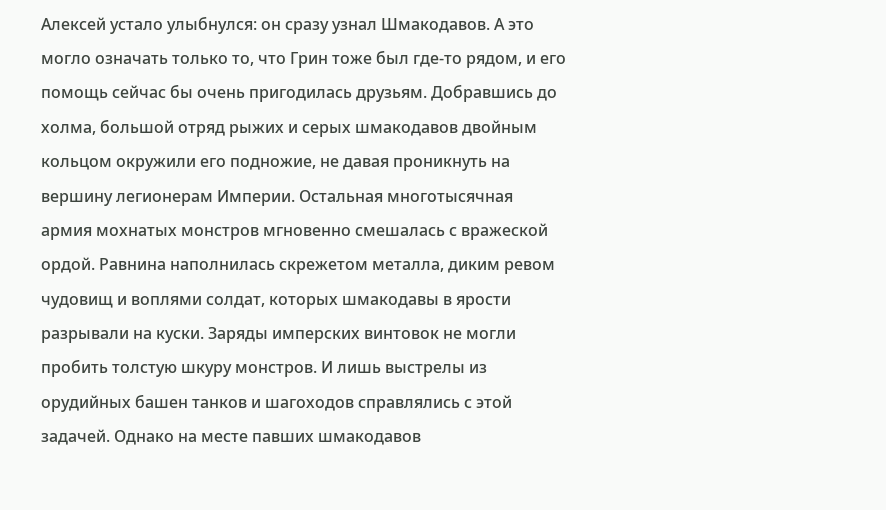Алексей устало улыбнулся: он сразу узнал Шмакодавов. А это могло означать только то, что Грин тоже был где-то рядом, и его помощь сейчас бы очень пригодилась друзьям. Добравшись до холма, большой отряд рыжих и серых шмакодавов двойным кольцом окружили его подножие, не давая проникнуть на вершину легионерам Империи. Остальная многотысячная армия мохнатых монстров мгновенно смешалась с вражеской ордой. Равнина наполнилась скрежетом металла, диким ревом чудовищ и воплями солдат, которых шмакодавы в ярости разрывали на куски. Заряды имперских винтовок не могли пробить толстую шкуру монстров. И лишь выстрелы из орудийных башен танков и шагоходов справлялись с этой задачей. Однако на месте павших шмакодавов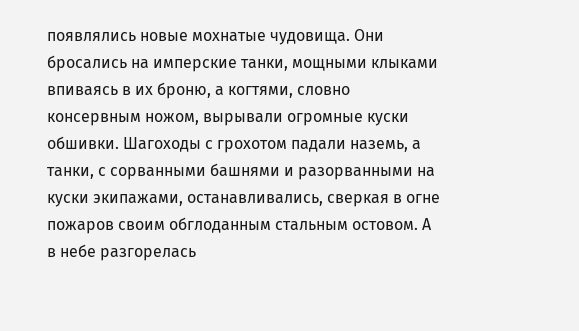появлялись новые мохнатые чудовища. Они бросались на имперские танки, мощными клыками впиваясь в их броню, а когтями, словно консервным ножом, вырывали огромные куски обшивки. Шагоходы с грохотом падали наземь, а танки, с сорванными башнями и разорванными на куски экипажами, останавливались, сверкая в огне пожаров своим обглоданным стальным остовом. А в небе разгорелась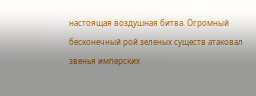настоящая воздушная битва. Огромный бесконечный рой зеленых существ атаковал звенья имперских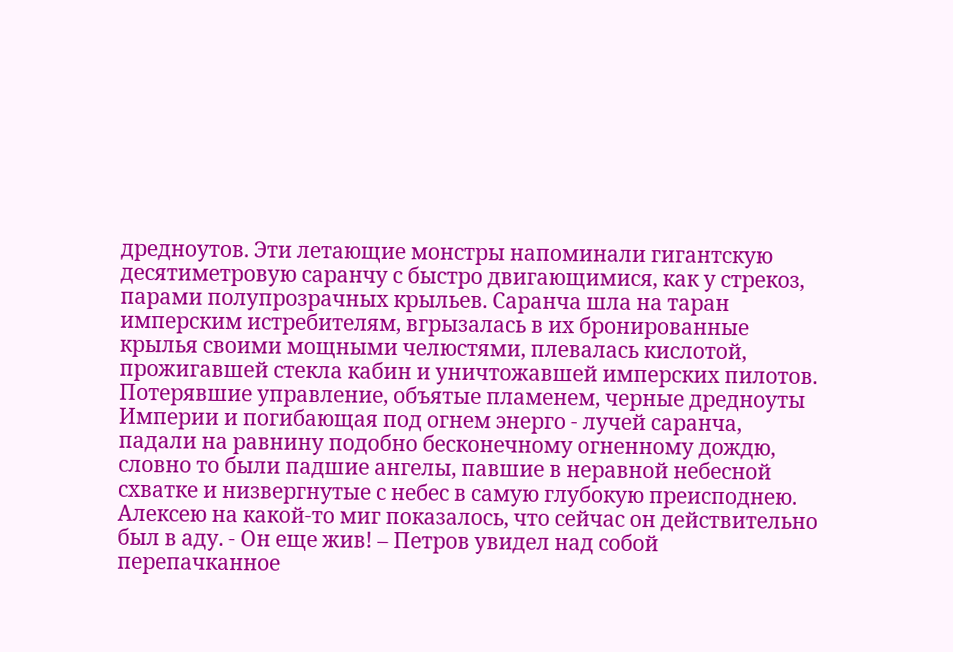дредноутов. Эти летающие монстры напоминали гигантскую десятиметровую саранчу с быстро двигающимися, как у стрекоз, парами полупрозрачных крыльев. Саранча шла на таран имперским истребителям, вгрызалась в их бронированные крылья своими мощными челюстями, плевалась кислотой, прожигавшей стекла кабин и уничтожавшей имперских пилотов. Потерявшие управление, объятые пламенем, черные дредноуты Империи и погибающая под огнем энерго - лучей саранча, падали на равнину подобно бесконечному огненному дождю, словно то были падшие ангелы, павшие в неравной небесной схватке и низвергнутые с небес в самую глубокую преисподнею. Алексею на какой-то миг показалось, что сейчас он действительно был в аду. - Он еще жив! – Петров увидел над собой перепачканное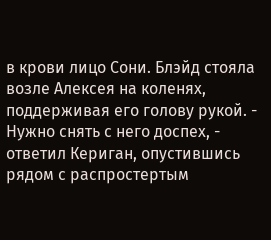в крови лицо Сони. Блэйд стояла возле Алексея на коленях, поддерживая его голову рукой. - Нужно снять с него доспех, - ответил Кериган, опустившись рядом с распростертым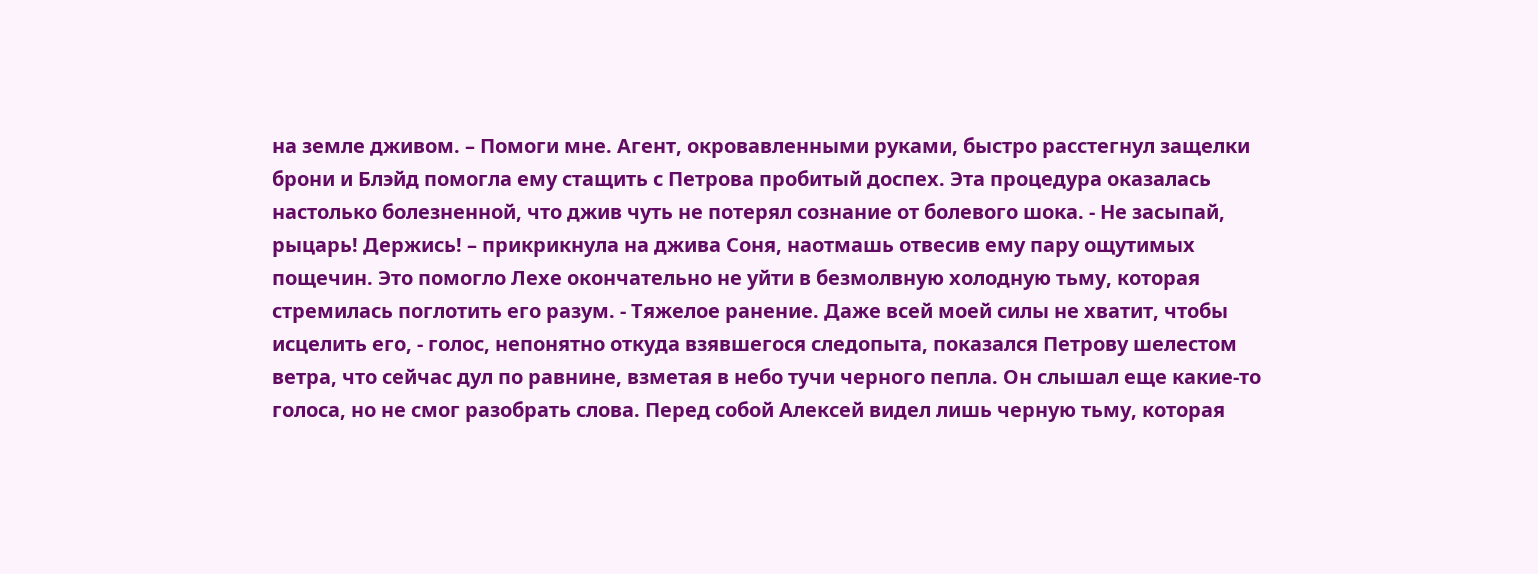на земле дживом. – Помоги мне. Агент, окровавленными руками, быстро расстегнул защелки брони и Блэйд помогла ему стащить с Петрова пробитый доспех. Эта процедура оказалась настолько болезненной, что джив чуть не потерял сознание от болевого шока. - Не засыпай, рыцарь! Держись! – прикрикнула на джива Соня, наотмашь отвесив ему пару ощутимых пощечин. Это помогло Лехе окончательно не уйти в безмолвную холодную тьму, которая стремилась поглотить его разум. - Тяжелое ранение. Даже всей моей силы не хватит, чтобы исцелить его, - голос, непонятно откуда взявшегося следопыта, показался Петрову шелестом ветра, что сейчас дул по равнине, взметая в небо тучи черного пепла. Он слышал еще какие-то голоса, но не смог разобрать слова. Перед собой Алексей видел лишь черную тьму, которая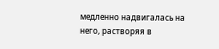медленно надвигалась на него, растворяя в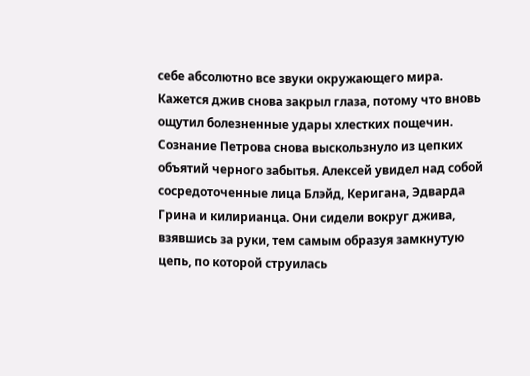себе абсолютно все звуки окружающего мира. Кажется джив снова закрыл глаза, потому что вновь ощутил болезненные удары хлестких пощечин. Сознание Петрова снова выскользнуло из цепких объятий черного забытья. Алексей увидел над собой сосредоточенные лица Блэйд, Керигана, Эдварда Грина и килирианца. Они сидели вокруг джива, взявшись за руки, тем самым образуя замкнутую цепь, по которой струилась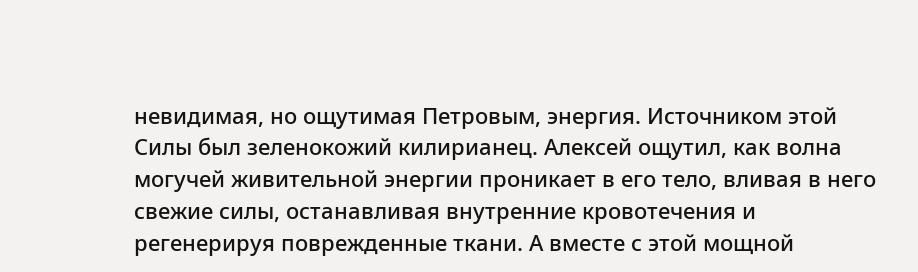невидимая, но ощутимая Петровым, энергия. Источником этой Силы был зеленокожий килирианец. Алексей ощутил, как волна могучей живительной энергии проникает в его тело, вливая в него свежие силы, останавливая внутренние кровотечения и регенерируя поврежденные ткани. А вместе с этой мощной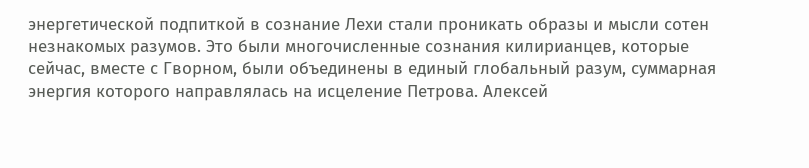энергетической подпиткой в сознание Лехи стали проникать образы и мысли сотен незнакомых разумов. Это были многочисленные сознания килирианцев, которые сейчас, вместе с Гворном, были объединены в единый глобальный разум, суммарная энергия которого направлялась на исцеление Петрова. Алексей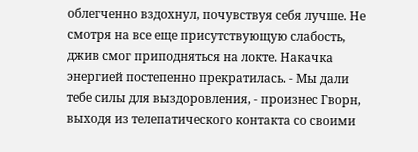облегченно вздохнул, почувствуя себя лучше. Не смотря на все еще присутствующую слабость, джив смог приподняться на локте. Накачка энергией постепенно прекратилась. - Мы дали тебе силы для выздоровления, - произнес Гворн, выходя из телепатического контакта со своими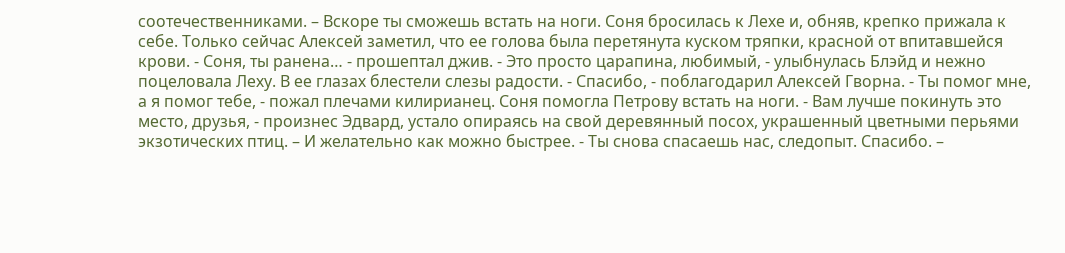соотечественниками. – Вскоре ты сможешь встать на ноги. Соня бросилась к Лехе и, обняв, крепко прижала к себе. Только сейчас Алексей заметил, что ее голова была перетянута куском тряпки, красной от впитавшейся крови. - Соня, ты ранена… - прошептал джив. - Это просто царапина, любимый, - улыбнулась Блэйд и нежно поцеловала Леху. В ее глазах блестели слезы радости. - Спасибо, - поблагодарил Алексей Гворна. - Ты помог мне, а я помог тебе, - пожал плечами килирианец. Соня помогла Петрову встать на ноги. - Вам лучше покинуть это место, друзья, - произнес Эдвард, устало опираясь на свой деревянный посох, украшенный цветными перьями экзотических птиц. – И желательно как можно быстрее. - Ты снова спасаешь нас, следопыт. Спасибо. –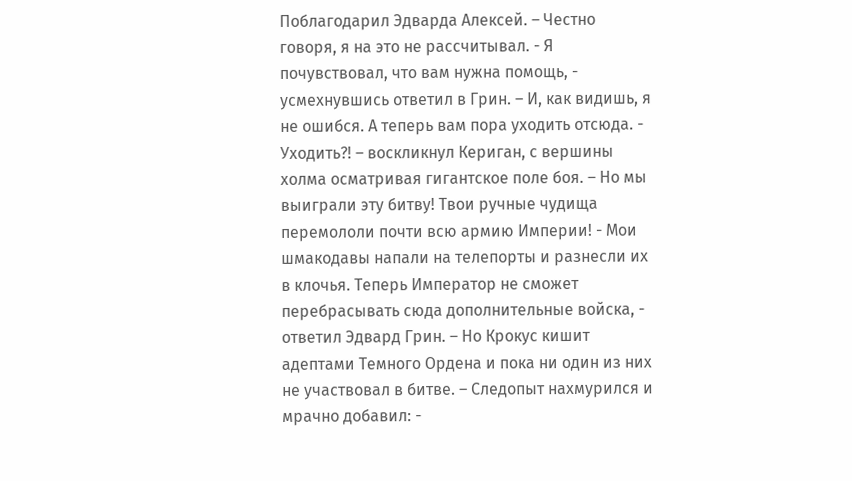Поблагодарил Эдварда Алексей. – Честно говоря, я на это не рассчитывал. - Я почувствовал, что вам нужна помощь, - усмехнувшись ответил в Грин. – И, как видишь, я не ошибся. А теперь вам пора уходить отсюда. - Уходить?! – воскликнул Кериган, с вершины холма осматривая гигантское поле боя. – Но мы выиграли эту битву! Твои ручные чудища перемололи почти всю армию Империи! - Мои шмакодавы напали на телепорты и разнесли их в клочья. Теперь Император не сможет перебрасывать сюда дополнительные войска, - ответил Эдвард Грин. – Но Крокус кишит адептами Темного Ордена и пока ни один из них не участвовал в битве. – Следопыт нахмурился и мрачно добавил: -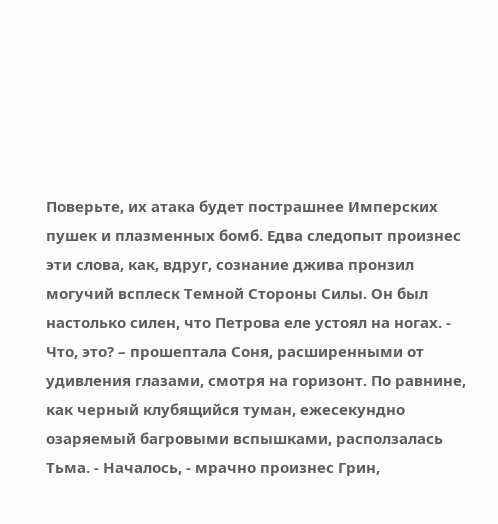Поверьте, их атака будет пострашнее Имперских пушек и плазменных бомб. Едва следопыт произнес эти слова, как, вдруг, сознание джива пронзил могучий всплеск Темной Стороны Силы. Он был настолько силен, что Петрова еле устоял на ногах. - Что, это? – прошептала Соня, расширенными от удивления глазами, смотря на горизонт. По равнине, как черный клубящийся туман, ежесекундно озаряемый багровыми вспышками, расползалась Тьма. - Началось, - мрачно произнес Грин,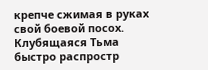крепче сжимая в руках свой боевой посох. Клубящаяся Тьма быстро распростр